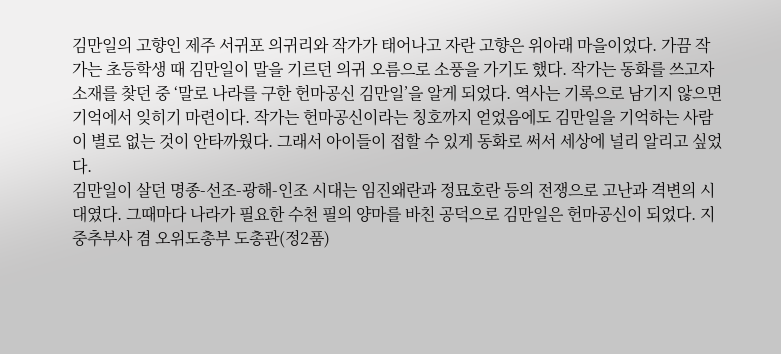김만일의 고향인 제주 서귀포 의귀리와 작가가 태어나고 자란 고향은 위아래 마을이었다. 가끔 작가는 초등학생 때 김만일이 말을 기르던 의귀 오름으로 소풍을 가기도 했다. 작가는 동화를 쓰고자 소재를 찾던 중 ‘말로 나라를 구한 헌마공신 김만일’을 알게 되었다. 역사는 기록으로 남기지 않으면 기억에서 잊히기 마련이다. 작가는 헌마공신이라는 칭호까지 얻었음에도 김만일을 기억하는 사람이 별로 없는 것이 안타까웠다. 그래서 아이들이 접할 수 있게 동화로 써서 세상에 널리 알리고 싶었다.
김만일이 살던 명종-선조-광해-인조 시대는 임진왜란과 정묘호란 등의 전쟁으로 고난과 격변의 시대였다. 그때마다 나라가 필요한 수천 필의 양마를 바친 공덕으로 김만일은 헌마공신이 되었다. 지중추부사 겸 오위도총부 도총관(정2품)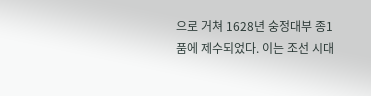으로 거쳐 1628년 숭정대부 종1품에 제수되었다. 이는 조선 시대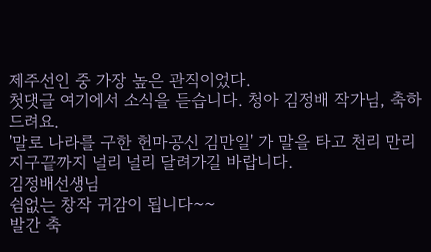제주선인 중 가장 높은 관직이었다.
첫댓글 여기에서 소식을 듣습니다. 청아 김정배 작가님, 축하드려요.
'말로 나라를 구한 헌마공신 김만일' 가 말을 타고 천리 만리 지구끝까지 널리 널리 달려가길 바랍니다.
김정배선생님
쉼없는 창작 귀감이 됩니다~~
발간 축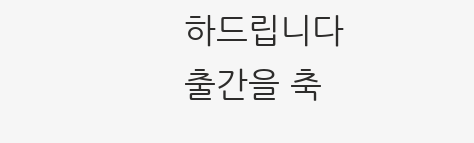하드립니다
출간을 축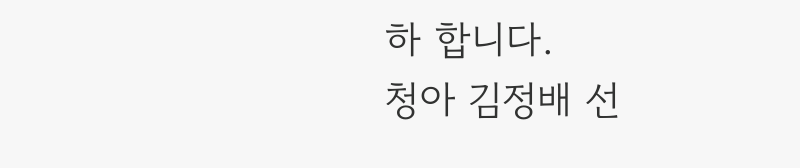하 합니다.
청아 김정배 선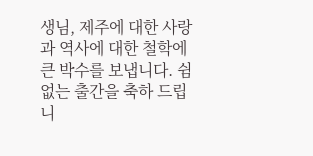생님, 제주에 대한 사랑과 역사에 대한 철학에 큰 박수를 보냅니다. 쉼 없는 출간을 축하 드립니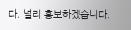다. 널리 홍보하겠습니다.